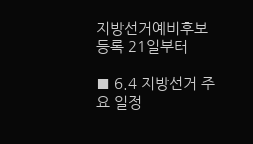지방선거예비후보 등록 21일부터

■ 6.4 지방선거 주요 일정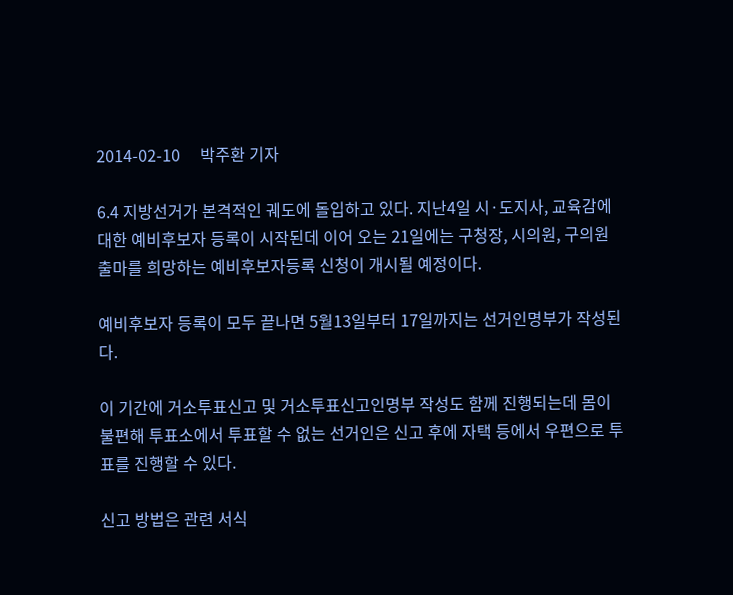2014-02-10     박주환 기자

6.4 지방선거가 본격적인 궤도에 돌입하고 있다. 지난4일 시·도지사, 교육감에 대한 예비후보자 등록이 시작된데 이어 오는 21일에는 구청장, 시의원, 구의원 출마를 희망하는 예비후보자등록 신청이 개시될 예정이다.

예비후보자 등록이 모두 끝나면 5월13일부터 17일까지는 선거인명부가 작성된다.

이 기간에 거소투표신고 및 거소투표신고인명부 작성도 함께 진행되는데 몸이 불편해 투표소에서 투표할 수 없는 선거인은 신고 후에 자택 등에서 우편으로 투표를 진행할 수 있다.

신고 방법은 관련 서식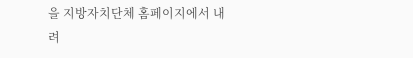을 지방자치단체 홈페이지에서 내려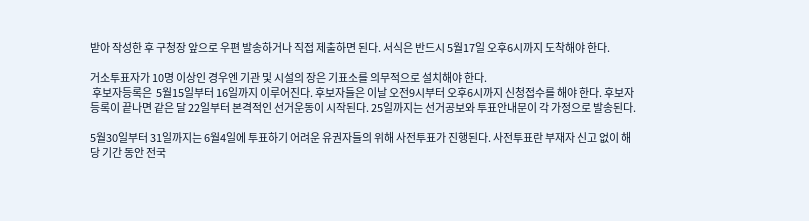받아 작성한 후 구청장 앞으로 우편 발송하거나 직접 제출하면 된다. 서식은 반드시 5월17일 오후6시까지 도착해야 한다.

거소투표자가 10명 이상인 경우엔 기관 및 시설의 장은 기표소를 의무적으로 설치해야 한다.
 후보자등록은  5월15일부터 16일까지 이루어진다. 후보자들은 이날 오전9시부터 오후6시까지 신청접수를 해야 한다. 후보자등록이 끝나면 같은 달 22일부터 본격적인 선거운동이 시작된다. 25일까지는 선거공보와 투표안내문이 각 가정으로 발송된다.

5월30일부터 31일까지는 6월4일에 투표하기 어려운 유권자들의 위해 사전투표가 진행된다. 사전투표란 부재자 신고 없이 해당 기간 동안 전국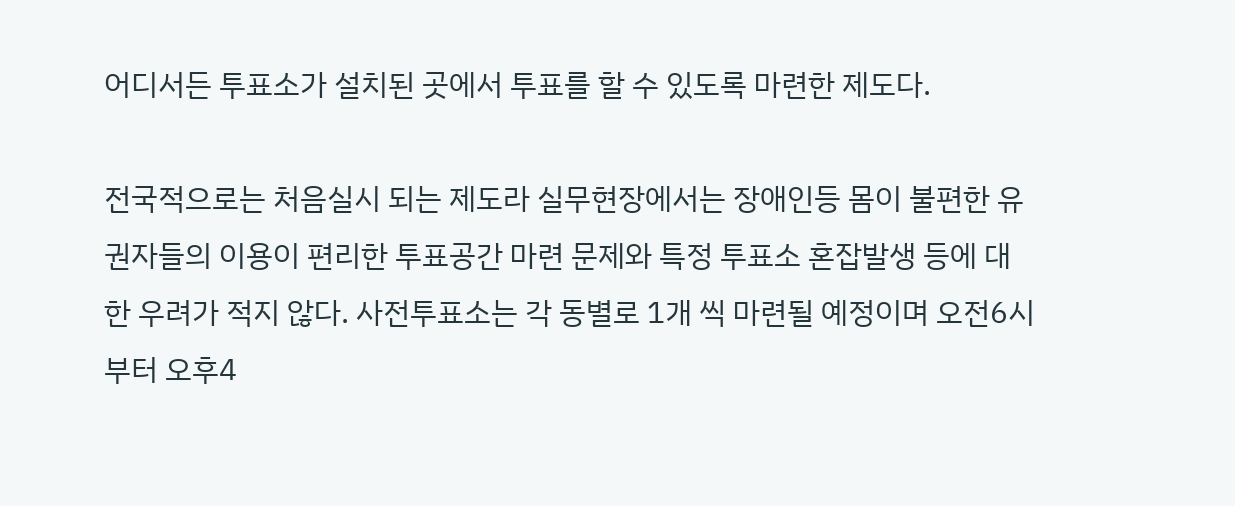어디서든 투표소가 설치된 곳에서 투표를 할 수 있도록 마련한 제도다.

전국적으로는 처음실시 되는 제도라 실무현장에서는 장애인등 몸이 불편한 유권자들의 이용이 편리한 투표공간 마련 문제와 특정 투표소 혼잡발생 등에 대한 우려가 적지 않다. 사전투표소는 각 동별로 1개 씩 마련될 예정이며 오전6시부터 오후4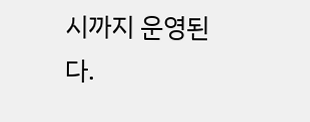시까지 운영된다.